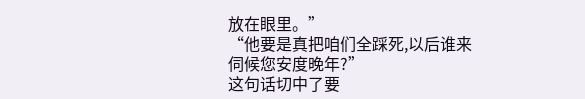放在眼里。”
“他要是真把咱们全踩死,以后谁来伺候您安度晚年?”
这句话切中了要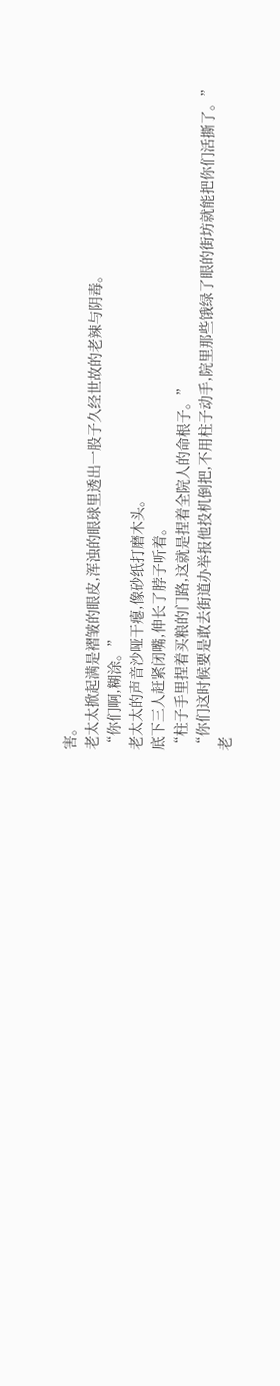害。
老太太掀起满是褶皱的眼皮,浑浊的眼球里透出一股子久经世故的老辣与阴毒。
“你们啊,糊涂。”
老太太的声音沙哑干瘪,像砂纸打磨木头。
底下三人赶紧闭嘴,伸长了脖子听着。
“柱子手里捏着买粮的门路,这就是捏着全院人的命根子。”
“你们这时候要是敢去街道办举报他投机倒把,不用柱子动手,院里那些饿绿了眼的街坊就能把你们活撕了。”
老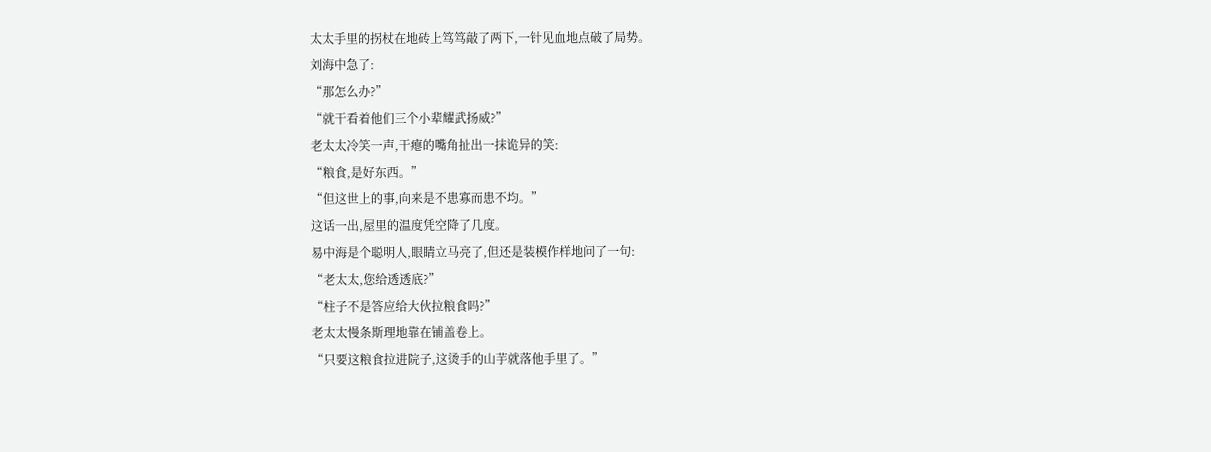太太手里的拐杖在地砖上笃笃敲了两下,一针见血地点破了局势。
刘海中急了:
“那怎么办?”
“就干看着他们三个小辈耀武扬威?”
老太太冷笑一声,干瘪的嘴角扯出一抹诡异的笑:
“粮食,是好东西。”
“但这世上的事,向来是不患寡而患不均。”
这话一出,屋里的温度凭空降了几度。
易中海是个聪明人,眼睛立马亮了,但还是装模作样地问了一句:
“老太太,您给透透底?”
“柱子不是答应给大伙拉粮食吗?”
老太太慢条斯理地靠在铺盖卷上。
“只要这粮食拉进院子,这烫手的山芋就落他手里了。”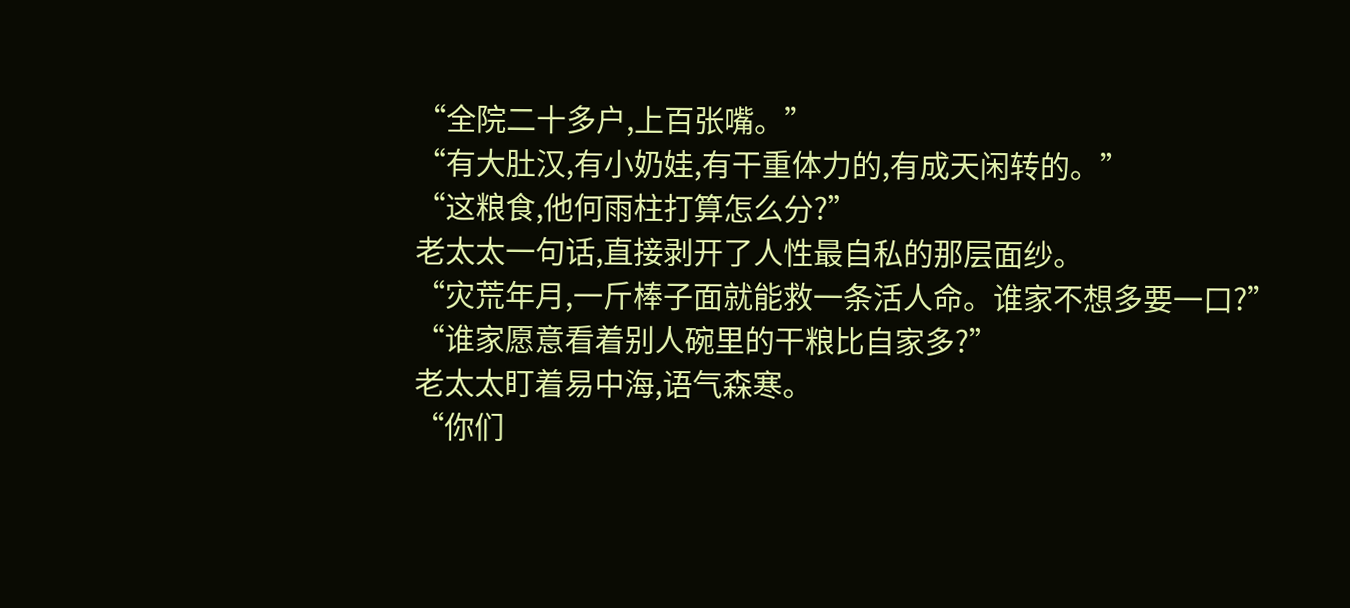“全院二十多户,上百张嘴。”
“有大肚汉,有小奶娃,有干重体力的,有成天闲转的。”
“这粮食,他何雨柱打算怎么分?”
老太太一句话,直接剥开了人性最自私的那层面纱。
“灾荒年月,一斤棒子面就能救一条活人命。谁家不想多要一口?”
“谁家愿意看着别人碗里的干粮比自家多?”
老太太盯着易中海,语气森寒。
“你们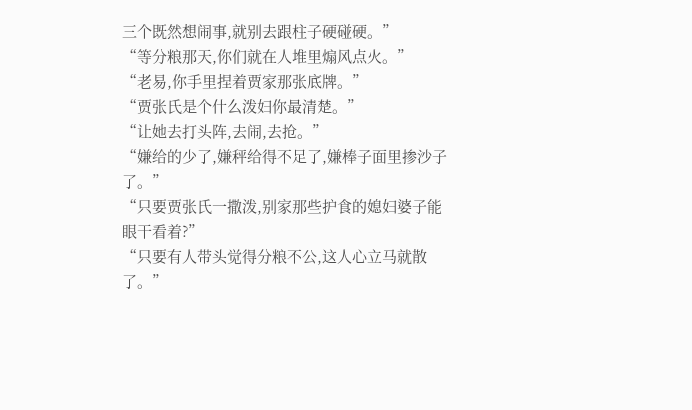三个既然想闹事,就别去跟柱子硬碰硬。”
“等分粮那天,你们就在人堆里煽风点火。”
“老易,你手里捏着贾家那张底牌。”
“贾张氏是个什么泼妇你最清楚。”
“让她去打头阵,去闹,去抢。”
“嫌给的少了,嫌秤给得不足了,嫌棒子面里掺沙子了。”
“只要贾张氏一撒泼,别家那些护食的媳妇婆子能眼干看着?”
“只要有人带头觉得分粮不公,这人心立马就散了。”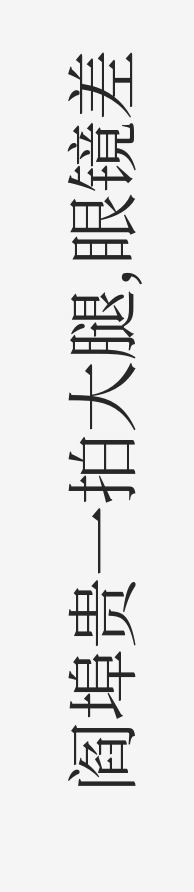阎埠贵一拍大腿,眼镜差